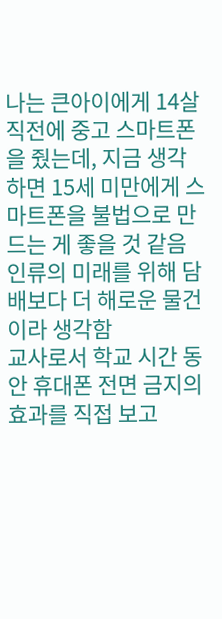나는 큰아이에게 14살 직전에 중고 스마트폰을 줬는데, 지금 생각하면 15세 미만에게 스마트폰을 불법으로 만드는 게 좋을 것 같음
인류의 미래를 위해 담배보다 더 해로운 물건이라 생각함
교사로서 학교 시간 동안 휴대폰 전면 금지의 효과를 직접 보고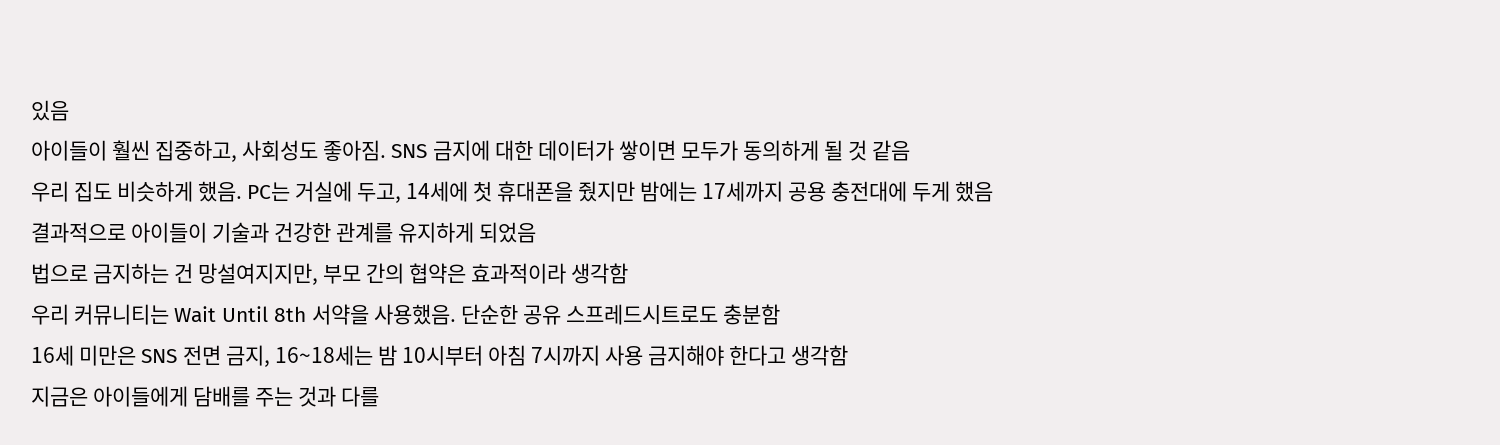있음
아이들이 훨씬 집중하고, 사회성도 좋아짐. SNS 금지에 대한 데이터가 쌓이면 모두가 동의하게 될 것 같음
우리 집도 비슷하게 했음. PC는 거실에 두고, 14세에 첫 휴대폰을 줬지만 밤에는 17세까지 공용 충전대에 두게 했음
결과적으로 아이들이 기술과 건강한 관계를 유지하게 되었음
법으로 금지하는 건 망설여지지만, 부모 간의 협약은 효과적이라 생각함
우리 커뮤니티는 Wait Until 8th 서약을 사용했음. 단순한 공유 스프레드시트로도 충분함
16세 미만은 SNS 전면 금지, 16~18세는 밤 10시부터 아침 7시까지 사용 금지해야 한다고 생각함
지금은 아이들에게 담배를 주는 것과 다를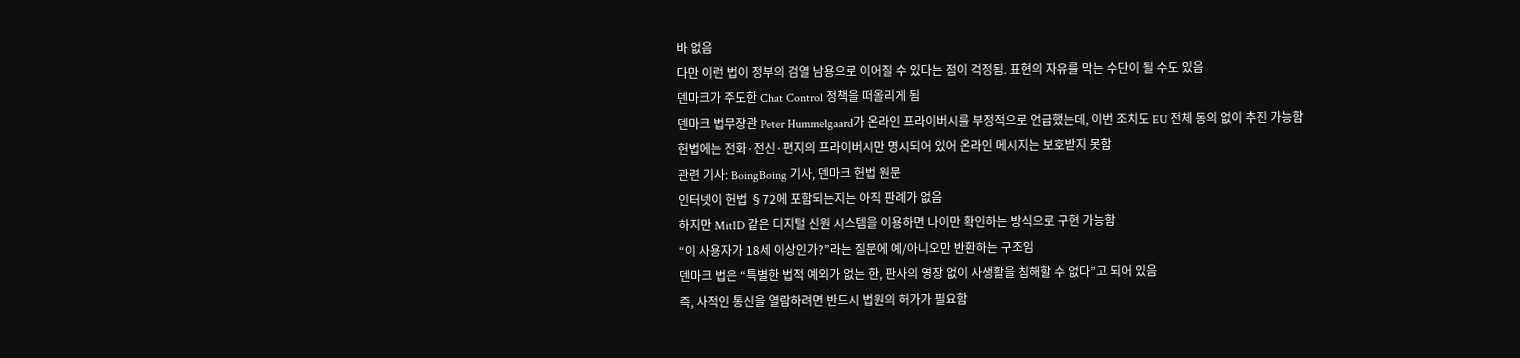바 없음
다만 이런 법이 정부의 검열 남용으로 이어질 수 있다는 점이 걱정됨. 표현의 자유를 막는 수단이 될 수도 있음
덴마크가 주도한 Chat Control 정책을 떠올리게 됨
덴마크 법무장관 Peter Hummelgaard가 온라인 프라이버시를 부정적으로 언급했는데, 이번 조치도 EU 전체 동의 없이 추진 가능함
헌법에는 전화·전신·편지의 프라이버시만 명시되어 있어 온라인 메시지는 보호받지 못함
관련 기사: BoingBoing 기사, 덴마크 헌법 원문
인터넷이 헌법 §72에 포함되는지는 아직 판례가 없음
하지만 MitID 같은 디지털 신원 시스템을 이용하면 나이만 확인하는 방식으로 구현 가능함
“이 사용자가 18세 이상인가?”라는 질문에 예/아니오만 반환하는 구조임
덴마크 법은 “특별한 법적 예외가 없는 한, 판사의 영장 없이 사생활을 침해할 수 없다”고 되어 있음
즉, 사적인 통신을 열람하려면 반드시 법원의 허가가 필요함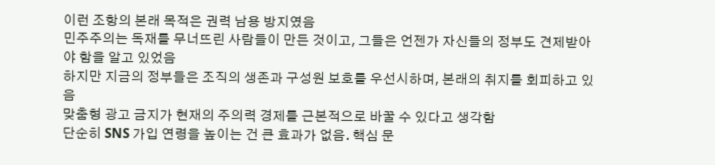이런 조항의 본래 목적은 권력 남용 방지였음
민주주의는 독재를 무너뜨린 사람들이 만든 것이고, 그들은 언젠가 자신들의 정부도 견제받아야 함을 알고 있었음
하지만 지금의 정부들은 조직의 생존과 구성원 보호를 우선시하며, 본래의 취지를 회피하고 있음
맞춤형 광고 금지가 현재의 주의력 경제를 근본적으로 바꿀 수 있다고 생각함
단순히 SNS 가입 연령을 높이는 건 큰 효과가 없음. 핵심 문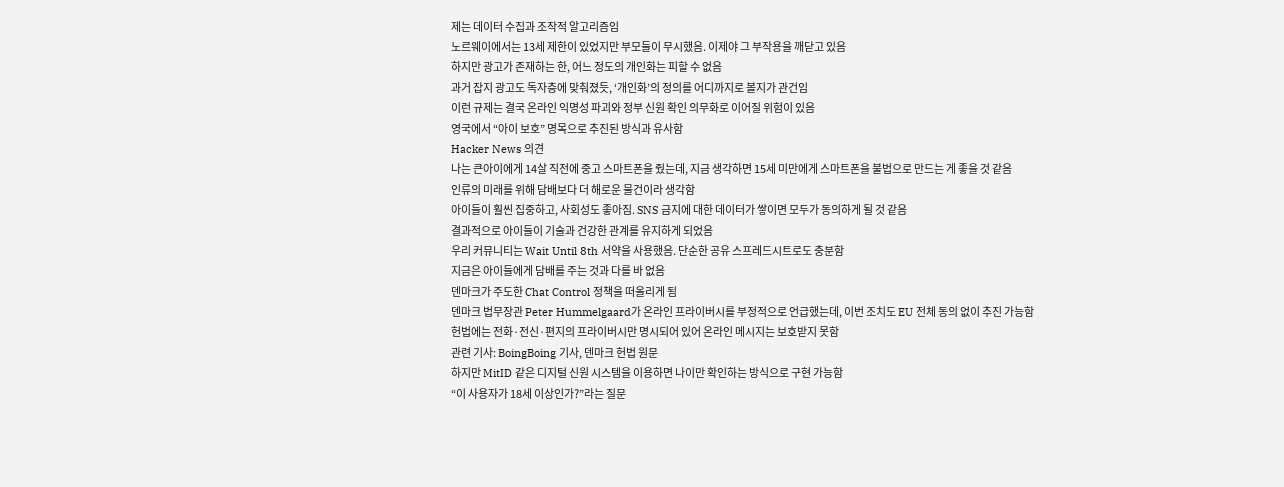제는 데이터 수집과 조작적 알고리즘임
노르웨이에서는 13세 제한이 있었지만 부모들이 무시했음. 이제야 그 부작용을 깨닫고 있음
하지만 광고가 존재하는 한, 어느 정도의 개인화는 피할 수 없음
과거 잡지 광고도 독자층에 맞춰졌듯, ‘개인화’의 정의를 어디까지로 볼지가 관건임
이런 규제는 결국 온라인 익명성 파괴와 정부 신원 확인 의무화로 이어질 위험이 있음
영국에서 “아이 보호” 명목으로 추진된 방식과 유사함
Hacker News 의견
나는 큰아이에게 14살 직전에 중고 스마트폰을 줬는데, 지금 생각하면 15세 미만에게 스마트폰을 불법으로 만드는 게 좋을 것 같음
인류의 미래를 위해 담배보다 더 해로운 물건이라 생각함
아이들이 훨씬 집중하고, 사회성도 좋아짐. SNS 금지에 대한 데이터가 쌓이면 모두가 동의하게 될 것 같음
결과적으로 아이들이 기술과 건강한 관계를 유지하게 되었음
우리 커뮤니티는 Wait Until 8th 서약을 사용했음. 단순한 공유 스프레드시트로도 충분함
지금은 아이들에게 담배를 주는 것과 다를 바 없음
덴마크가 주도한 Chat Control 정책을 떠올리게 됨
덴마크 법무장관 Peter Hummelgaard가 온라인 프라이버시를 부정적으로 언급했는데, 이번 조치도 EU 전체 동의 없이 추진 가능함
헌법에는 전화·전신·편지의 프라이버시만 명시되어 있어 온라인 메시지는 보호받지 못함
관련 기사: BoingBoing 기사, 덴마크 헌법 원문
하지만 MitID 같은 디지털 신원 시스템을 이용하면 나이만 확인하는 방식으로 구현 가능함
“이 사용자가 18세 이상인가?”라는 질문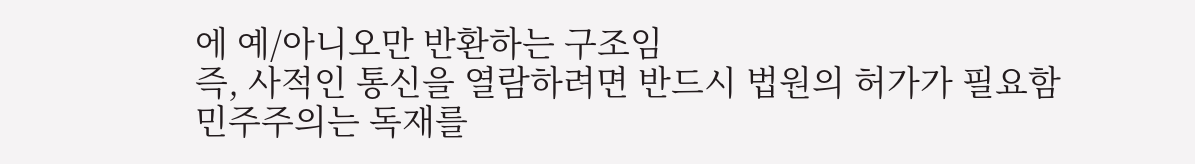에 예/아니오만 반환하는 구조임
즉, 사적인 통신을 열람하려면 반드시 법원의 허가가 필요함
민주주의는 독재를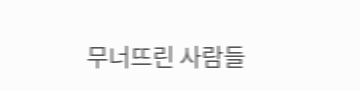무너뜨린 사람들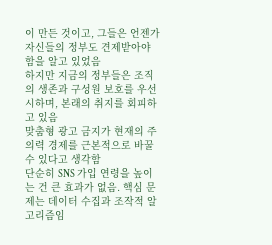이 만든 것이고, 그들은 언젠가 자신들의 정부도 견제받아야 함을 알고 있었음
하지만 지금의 정부들은 조직의 생존과 구성원 보호를 우선시하며, 본래의 취지를 회피하고 있음
맞춤형 광고 금지가 현재의 주의력 경제를 근본적으로 바꿀 수 있다고 생각함
단순히 SNS 가입 연령을 높이는 건 큰 효과가 없음. 핵심 문제는 데이터 수집과 조작적 알고리즘임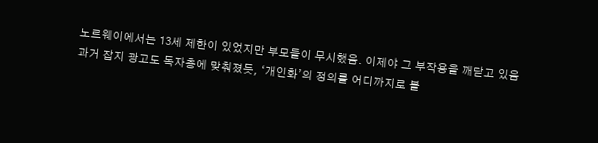노르웨이에서는 13세 제한이 있었지만 부모들이 무시했음. 이제야 그 부작용을 깨닫고 있음
과거 잡지 광고도 독자층에 맞춰졌듯, ‘개인화’의 정의를 어디까지로 볼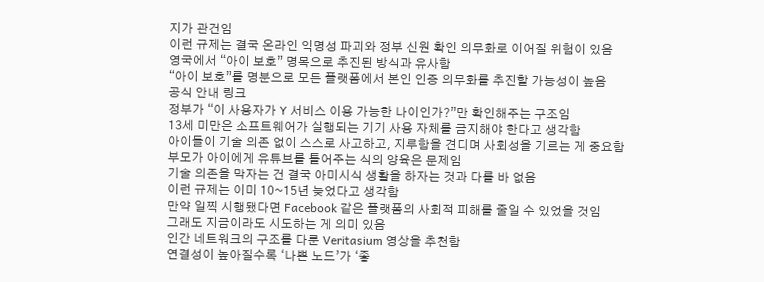지가 관건임
이런 규제는 결국 온라인 익명성 파괴와 정부 신원 확인 의무화로 이어질 위험이 있음
영국에서 “아이 보호” 명목으로 추진된 방식과 유사함
“아이 보호”를 명분으로 모든 플랫폼에서 본인 인증 의무화를 추진할 가능성이 높음
공식 안내 링크
정부가 “이 사용자가 Y 서비스 이용 가능한 나이인가?”만 확인해주는 구조임
13세 미만은 소프트웨어가 실행되는 기기 사용 자체를 금지해야 한다고 생각함
아이들이 기술 의존 없이 스스로 사고하고, 지루함을 견디며 사회성을 기르는 게 중요함
부모가 아이에게 유튜브를 틀어주는 식의 양육은 문제임
기술 의존을 막자는 건 결국 아미시식 생활을 하자는 것과 다를 바 없음
이런 규제는 이미 10~15년 늦었다고 생각함
만약 일찍 시행됐다면 Facebook 같은 플랫폼의 사회적 피해를 줄일 수 있었을 것임
그래도 지금이라도 시도하는 게 의미 있음
인간 네트워크의 구조를 다룬 Veritasium 영상을 추천함
연결성이 높아질수록 ‘나쁜 노드’가 ‘좋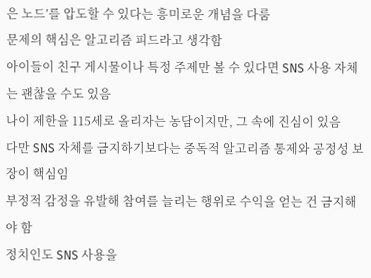은 노드’를 압도할 수 있다는 흥미로운 개념을 다룸
문제의 핵심은 알고리즘 피드라고 생각함
아이들이 친구 게시물이나 특정 주제만 볼 수 있다면 SNS 사용 자체는 괜찮을 수도 있음
나이 제한을 115세로 올리자는 농담이지만, 그 속에 진심이 있음
다만 SNS 자체를 금지하기보다는 중독적 알고리즘 통제와 공정성 보장이 핵심임
부정적 감정을 유발해 참여를 늘리는 행위로 수익을 얻는 건 금지해야 함
정치인도 SNS 사용을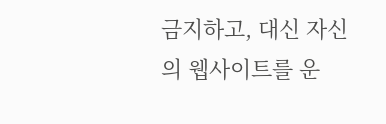금지하고, 대신 자신의 웹사이트를 운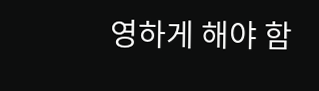영하게 해야 함